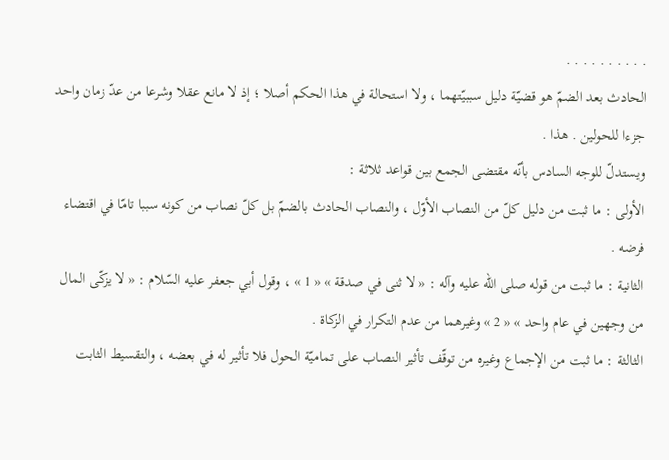. . . . . . . . . .
الحادث بعد الضمّ هو قضيّة دليل سببيّتهما ، ولا استحالة في هذا الحكم أصلا ؛ إذ لا مانع عقلا وشرعا من عدّ زمان واحد جزءا للحولين . هذا .
ويستدلّ للوجه السادس بأنّه مقتضى الجمع بين قواعد ثلاثة :
الأولى : ما ثبت من دليل كلّ من النصاب الأوّل ، والنصاب الحادث بالضمّ بل كلّ نصاب من كونه سببا تامّا في اقتضاء فرضه .
الثانية : ما ثبت من قوله صلى اللّه عليه وآله : « لا ثنى في صدقة » « 1 » ، وقول أبي جعفر عليه السّلام : « لا يزكّى المال من وجهين في عام واحد » « 2 » وغيرهما من عدم التكرار في الزكاة .
الثالثة : ما ثبت من الإجماع وغيره من توقّف تأثير النصاب على تماميّة الحول فلا تأثير له في بعضه ، والتقسيط الثابت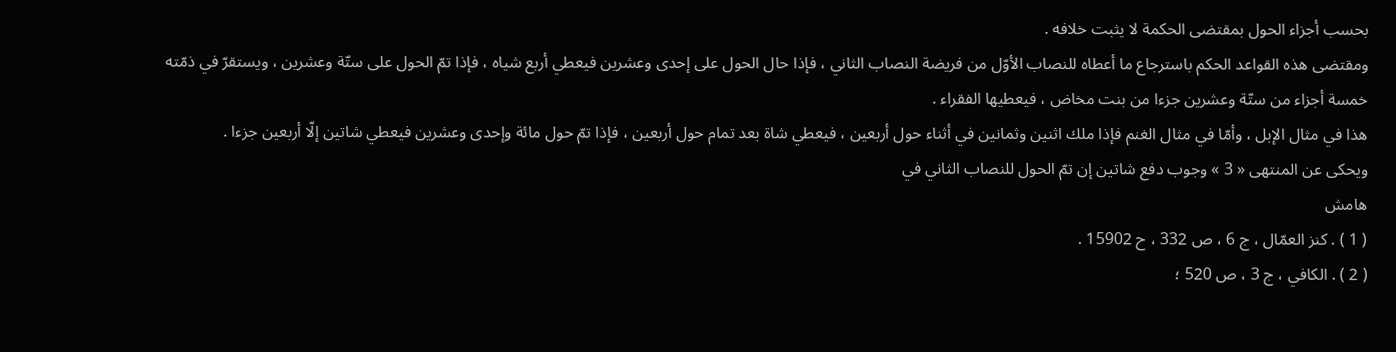بحسب أجزاء الحول بمقتضى الحكمة لا يثبت خلافه .
ومقتضى هذه القواعد الحكم باسترجاع ما أعطاه للنصاب الأوّل من فريضة النصاب الثاني ، فإذا حال الحول على إحدى وعشرين فيعطي أربع شياه ، فإذا تمّ الحول على ستّة وعشرين ، ويستقرّ في ذمّته خمسة أجزاء من ستّة وعشرين جزءا من بنت مخاض ، فيعطيها الفقراء .
هذا في مثال الإبل ، وأمّا في مثال الغنم فإذا ملك اثنين وثمانين في أثناء حول أربعين ، فيعطي شاة بعد تمام حول أربعين ، فإذا تمّ حول مائة وإحدى وعشرين فيعطي شاتين إلّا أربعين جزءا .
ويحكى عن المنتهى « 3 » وجوب دفع شاتين إن تمّ الحول للنصاب الثاني في
هامش
( 1 ) . كنز العمّال ، ج 6 ، ص 332 ، ح 15902 .
( 2 ) . الكافي ، ج 3 ، ص 520 ؛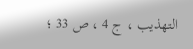التهذيب ، ج 4 ، ص 33 ؛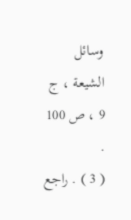وسائل الشيعة ، ج 9 ، ص 100 .
( 3 ) . راجع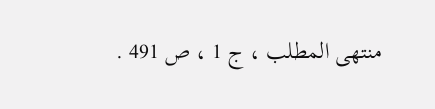منتهى المطلب ، ج 1 ، ص 491 .